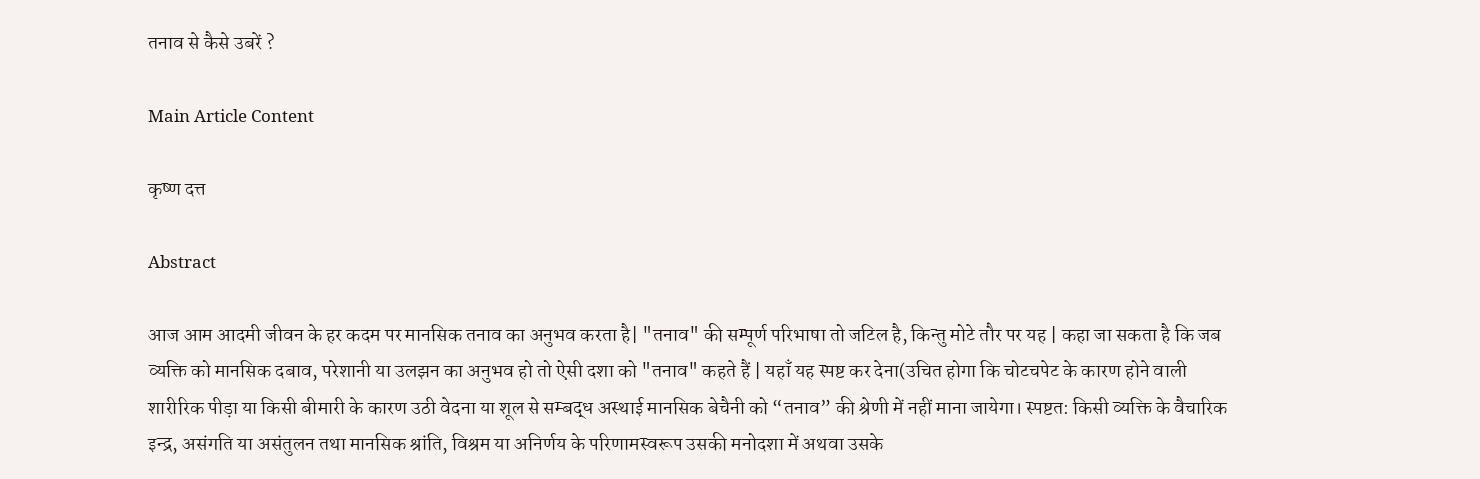तनाव से कैसे उबरें ?

Main Article Content

कृष्ण दत्त

Abstract

आज आम आदमी जीवन के हर कदम पर मानसिक तनाव का अनुभव करता है| "तनाव" की सम्पूर्ण परिभाषा तो जटिल है, किन्तु मोटे तौर पर यह | कहा जा सकता है कि जब व्यक्ति को मानसिक दबाव, परेशानी या उलझन का अनुभव हो तो ऐसी दशा को "तनाव" कहते हैं | यहाँ यह स्पष्ट कर देना(उचित होगा कि चोटचपेट के कारण होने वाली शारीरिक पीड़ा या किसी बीमारी के कारण उठी वेदना या शूल से सम्बद्ध अस्थाई मानसिक बेचैनी को “तनाव” की श्रेणी में नहीं माना जायेगा। स्पष्टत: किसी व्यक्ति के वैचारिक इन्द्र, असंगति या असंतुलन तथा मानसिक श्रांति, विश्रम या अनिर्णय के परिणामस्वरूप उसकी मनोदशा में अथवा उसके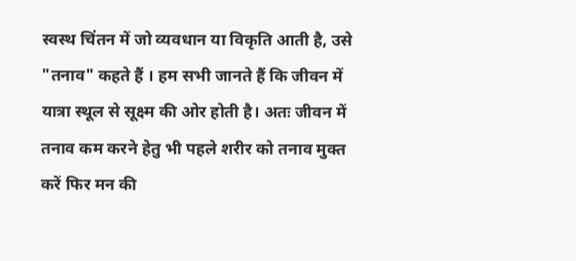स्वस्थ चिंतन में जो व्यवधान या विकृति आती है, उसे "तनाव" कहते हैं । हम सभी जानते हैं कि जीवन में यात्रा स्थूल से सूक्ष्म की ओर होती है। अतः जीवन में तनाव कम करने हेतु भी पहले शरीर को तनाव मुक्त करें फिर मन की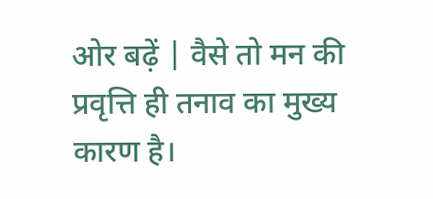ओर बढ़ें | वैसे तो मन की प्रवृत्ति ही तनाव का मुख्य कारण है।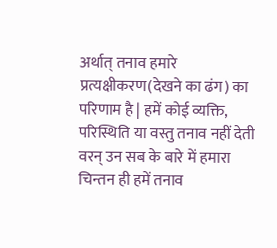अर्थात्‌ तनाव हमारे प्रत्यक्षीकरण(देखने का ढंग) का परिणाम है | हमें कोई व्यक्ति, परिस्थिति या वस्तु तनाव नहीं देती वरन्‌ उन सब के बारे में हमारा चिन्तन ही हमें तनाव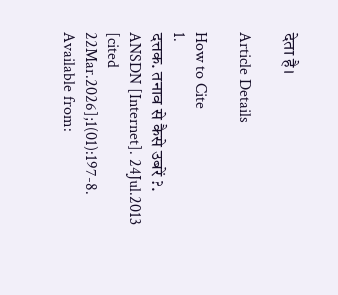देता है।

Article Details

How to Cite
1.
दत्तक. तनाव से कैसे उबरें ?. ANSDN [Internet]. 24Jul.2013 [cited 22Mar.2026];1(01):197-8. Available from: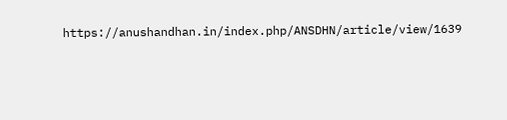https://anushandhan.in/index.php/ANSDHN/article/view/1639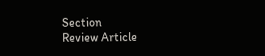Section
Review Article